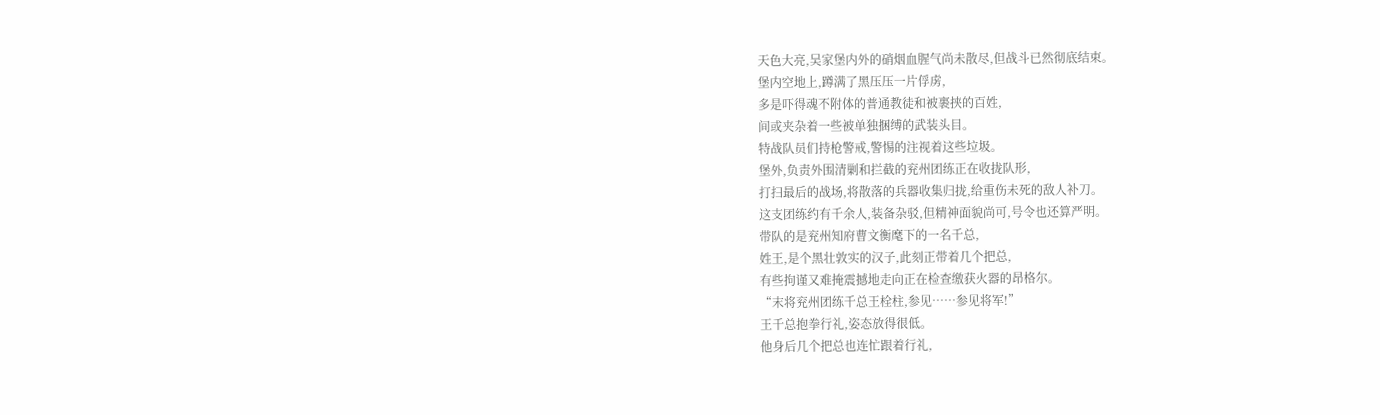天色大亮,吴家堡内外的硝烟血腥气尚未散尽,但战斗已然彻底结束。
堡内空地上,蹲满了黑压压一片俘虏,
多是吓得魂不附体的普通教徒和被裹挟的百姓,
间或夹杂着一些被单独捆缚的武装头目。
特战队员们持枪警戒,警惕的注视着这些垃圾。
堡外,负责外围清剿和拦截的兖州团练正在收拢队形,
打扫最后的战场,将散落的兵器收集归拢,给重伤未死的敌人补刀。
这支团练约有千余人,装备杂驳,但精神面貌尚可,号令也还算严明。
带队的是兖州知府曹文衡麾下的一名千总,
姓王,是个黑壮敦实的汉子,此刻正带着几个把总,
有些拘谨又难掩震撼地走向正在检查缴获火器的昂格尔。
“末将兖州团练千总王栓柱,参见……参见将军!”
王千总抱拳行礼,姿态放得很低。
他身后几个把总也连忙跟着行礼,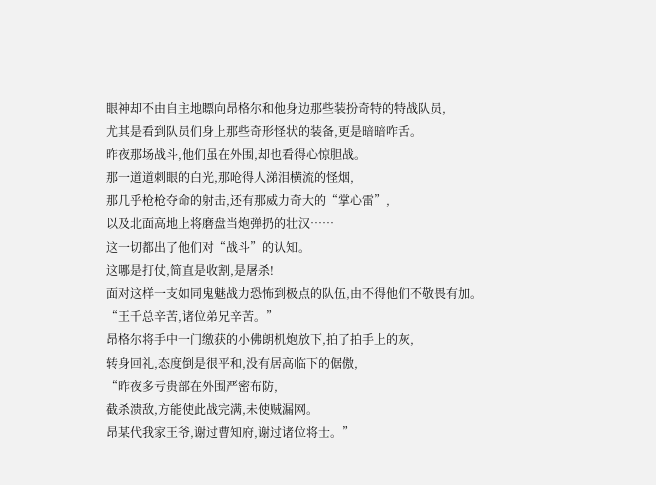眼神却不由自主地瞟向昂格尔和他身边那些装扮奇特的特战队员,
尤其是看到队员们身上那些奇形怪状的装备,更是暗暗咋舌。
昨夜那场战斗,他们虽在外围,却也看得心惊胆战。
那一道道刺眼的白光,那呛得人涕泪横流的怪烟,
那几乎枪枪夺命的射击,还有那威力奇大的“掌心雷”,
以及北面高地上将磨盘当炮弹扔的壮汉……
这一切都出了他们对“战斗”的认知。
这哪是打仗,简直是收割,是屠杀!
面对这样一支如同鬼魅战力恐怖到极点的队伍,由不得他们不敬畏有加。
“王千总辛苦,诸位弟兄辛苦。”
昂格尔将手中一门缴获的小佛朗机炮放下,拍了拍手上的灰,
转身回礼,态度倒是很平和,没有居高临下的倨傲,
“昨夜多亏贵部在外围严密布防,
截杀溃敌,方能使此战完满,未使贼漏网。
昂某代我家王爷,谢过曹知府,谢过诸位将士。”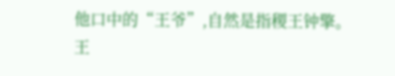他口中的“王爷”,自然是指稷王钟擎。
王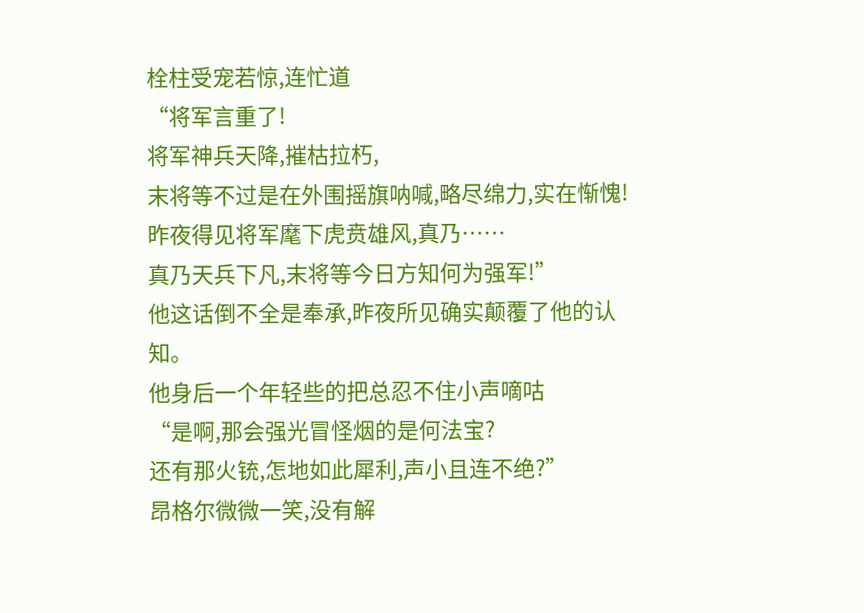栓柱受宠若惊,连忙道
“将军言重了!
将军神兵天降,摧枯拉朽,
末将等不过是在外围摇旗呐喊,略尽绵力,实在惭愧!
昨夜得见将军麾下虎贲雄风,真乃……
真乃天兵下凡,末将等今日方知何为强军!”
他这话倒不全是奉承,昨夜所见确实颠覆了他的认知。
他身后一个年轻些的把总忍不住小声嘀咕
“是啊,那会强光冒怪烟的是何法宝?
还有那火铳,怎地如此犀利,声小且连不绝?”
昂格尔微微一笑,没有解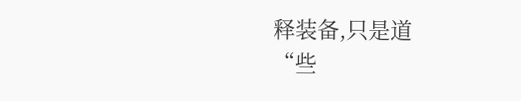释装备,只是道
“些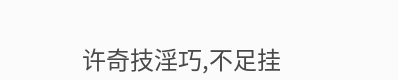许奇技淫巧,不足挂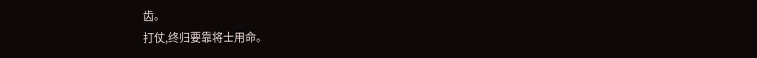齿。
打仗,终归要靠将士用命。